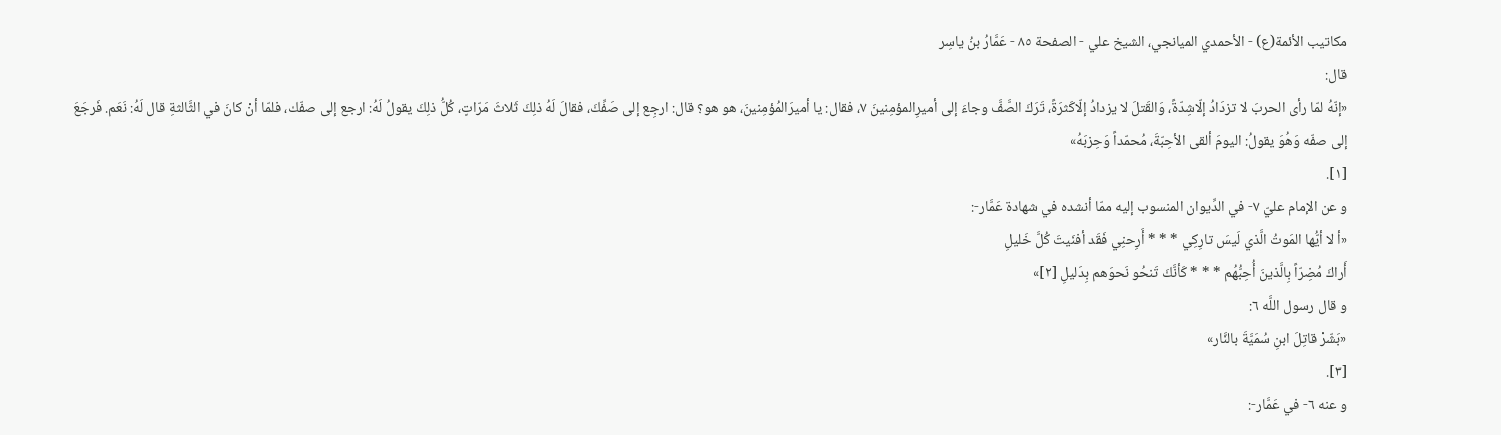مكاتيب الأئمة(ع) - الأحمدي الميانجي، الشيخ علي - الصفحة ٨٥ - عَمَّارُ بنُ ياسِر
قال:
«إنّهُ لمّا رأى الحربَ لا تزدَادُ إلّاشِدّةً، وَالقَتلَ لا يزدادُ إلّاكَثرَةً، تَرَكَ الصَّفَّ وجاءَ إلى أميرِالمؤمِنينَ ٧، فقال: يا أميرَالمُؤمِنينَ، هو هو؟ قال: ارجِع إلى صَفِّكَ، فقالَ لَهُ ذلِكَ ثَلاثَ مَرّاتٍ، كُلُّ ذلِكَ يقولُ لَهُ: ارجع إلى صفّك، فلمّا أنْ كانَ في الثَّالثةِ قال لَهُ: نَعَم. فَرجَعَ إلى صفّه وَهُوَ يقولُ: اليومَ ألقى الأحِبّةَ، مُحمّداً وَحِزبَهُ»
[١].
و عن الإمام عليّ ٧- في الدِّيوان المنسوب إليه ممّا أنشده في شهادة عَمَّار-:
«أ لا أيُّها المَوتُ الَّذي لَيسَ تارِكِي * * * أَرِحنِي فَقَد أفنَيتَ كُلَّ خَليلِ
أَراكَ مُضِرّاً بِالَّذينَ أُحِبُّهُم * * * كَأنَّكَ تَنحُو نَحوَهم بِدَليلِ [٢]»
و قال رسول اللَّه ٦:
«بَشّرْ قاتِلَ ابنِ سُمَيَّةَ بالنَّار»
[٣].
و عنه ٦- في عَمَّار-: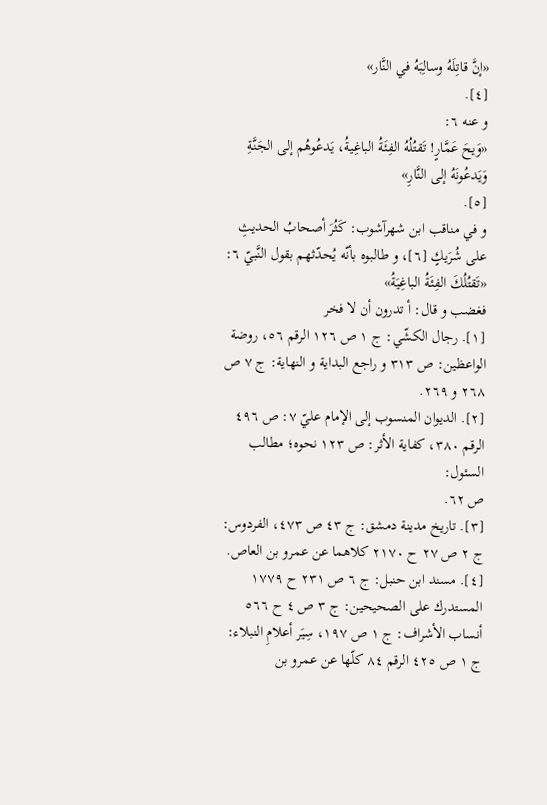«إنَّ قاتِلَهُ وسالِبَهُ في النَّار»
[٤].
و عنه ٦:
«وَيحَ عَمَّارٍ! تَقتُلُهُ الفِئَةُ الباغِيةُ، يَدعُوهُم إلى الجَنَّةِ وَيَدعُونَهُ إلى النَّارِ»
[٥].
و في مناقب ابن شهرآشوب: كَثُرَ أصحابُ الحديثِ على شُرَيكٍ [٦]، و طالبوه بأنّه يُحدّثهم بقول النَّبيّ ٦:
«تَقتُلُكَ الفِئَةُ الباغِيَةُ»
فغضب و قال: أ تدرون أن لا فخر
[١]. رجال الكشّي: ج ١ ص ١٢٦ الرقم ٥٦، روضة الواعظين: ص ٣١٣ و راجع البداية و النهاية: ج ٧ ص ٢٦٨ و ٢٦٩.
[٢]. الديوان المنسوب إلى الإمام عليّ ٧: ص ٤٩٦ الرقم ٣٨٠، كفاية الأثر: ص ١٢٣ نحوه؛ مطالب السئول:
ص ٦٢.
[٣]. تاريخ مدينة دمشق: ج ٤٣ ص ٤٧٣، الفردوس: ج ٢ ص ٢٧ ح ٢١٧٠ كلاهما عن عمرو بن العاص.
[٤]. مسند ابن حنبل: ج ٦ ص ٢٣١ ح ١٧٧٩ المستدرك على الصحيحين: ج ٣ ص ٤ ح ٥٦٦ أنساب الأشراف: ج ١ ص ١٩٧، سِيَر أعلامِ النبلاء: ج ١ ص ٤٢٥ الرقم ٨٤ كلّها عن عمرو بن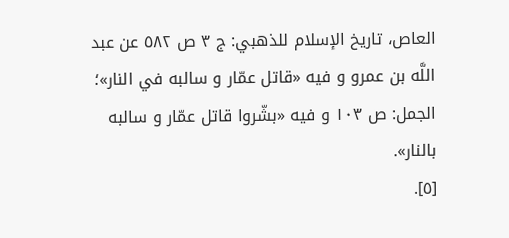العاص، تاريخ الإسلام للذهبي: ج ٣ ص ٥٨٢ عن عبد اللَّه بن عمرو و فيه «قاتل عمّار و سالبه في النار»؛ الجمل: ص ١٠٣ و فيه «بشّروا قاتل عمّار و سالبه بالنار».
[٥].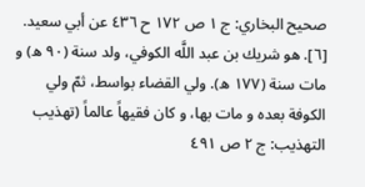صحيح البخاري: ج ١ ص ١٧٢ ح ٤٣٦ عن أبي سعيد.
[٦]. هو شريك بن عبد اللَّه الكوفي، ولد سنة (٩٠ ه) و مات سنة (١٧٧ ه). ولي القضاء بواسط، ثمّ ولي الكوفة بعده و مات بها، و كان فقيهاً عالماً (تهذيب التهذيب: ج ٢ ص ٤٩١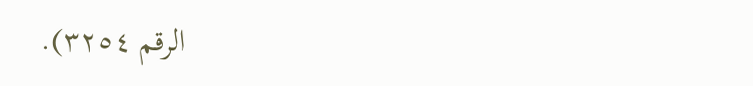الرقم ٣٢٥٤).